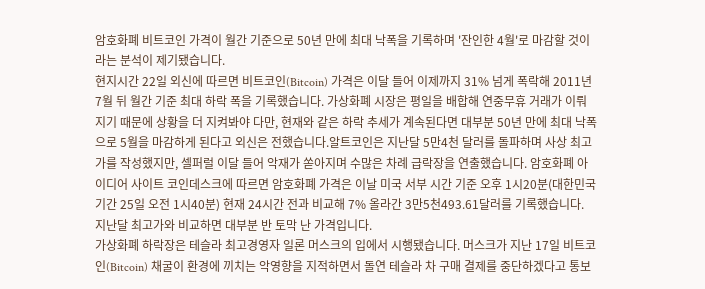암호화폐 비트코인 가격이 월간 기준으로 50년 만에 최대 낙폭을 기록하며 '잔인한 4월'로 마감할 것이라는 분석이 제기됐습니다.
현지시간 22일 외신에 따르면 비트코인(Bitcoin) 가격은 이달 들어 이제까지 31% 넘게 폭락해 2011년 7월 뒤 월간 기준 최대 하락 폭을 기록했습니다. 가상화폐 시장은 평일을 배합해 연중무휴 거래가 이뤄지기 때문에 상황을 더 지켜봐야 다만, 현재와 같은 하락 추세가 계속된다면 대부분 50년 만에 최대 낙폭으로 5월을 마감하게 된다고 외신은 전했습니다.알트코인은 지난달 5만4천 달러를 돌파하며 사상 최고가를 작성했지만, 셀퍼럴 이달 들어 악재가 쏟아지며 수많은 차례 급락장을 연출했습니다. 암호화폐 아이디어 사이트 코인데스크에 따르면 암호화폐 가격은 이날 미국 서부 시간 기준 오후 1시20분(대한민국기간 25일 오전 1시40분) 현재 24시간 전과 비교해 7% 올라간 3만5천493.61달러를 기록했습니다. 지난달 최고가와 비교하면 대부분 반 토막 난 가격입니다.
가상화폐 하락장은 테슬라 최고경영자 일론 머스크의 입에서 시행됐습니다. 머스크가 지난 17일 비트코인(Bitcoin) 채굴이 환경에 끼치는 악영향을 지적하면서 돌연 테슬라 차 구매 결제를 중단하겠다고 통보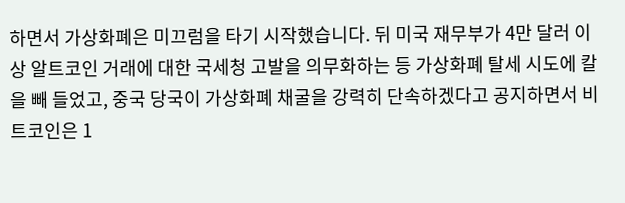하면서 가상화폐은 미끄럼을 타기 시작했습니다. 뒤 미국 재무부가 4만 달러 이상 알트코인 거래에 대한 국세청 고발을 의무화하는 등 가상화폐 탈세 시도에 칼을 빼 들었고, 중국 당국이 가상화폐 채굴을 강력히 단속하겠다고 공지하면서 비트코인은 1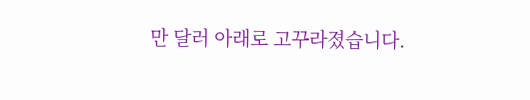만 달러 아래로 고꾸라졌습니다.